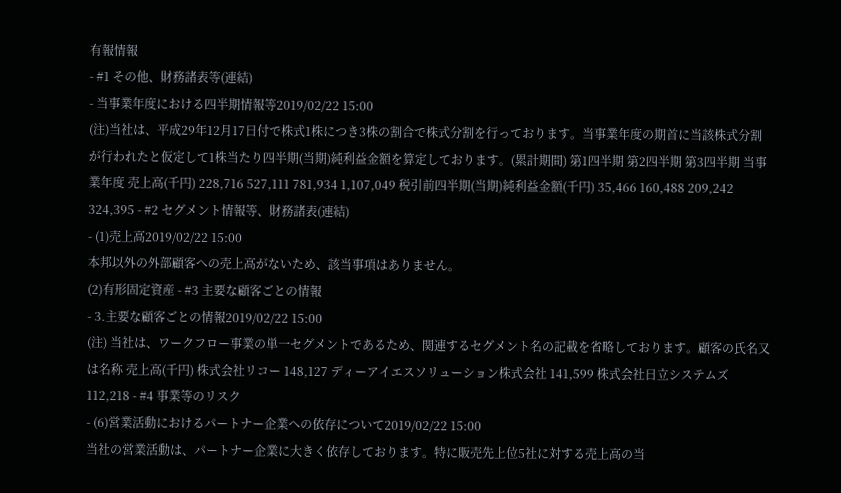有報情報
- #1 その他、財務諸表等(連結)
- 当事業年度における四半期情報等2019/02/22 15:00
(注)当社は、平成29年12月17日付で株式1株につき3株の割合で株式分割を行っております。当事業年度の期首に当該株式分割が行われたと仮定して1株当たり四半期(当期)純利益金額を算定しております。(累計期間) 第1四半期 第2四半期 第3四半期 当事業年度 売上高(千円) 228,716 527,111 781,934 1,107,049 税引前四半期(当期)純利益金額(千円) 35,466 160,488 209,242 324,395 - #2 セグメント情報等、財務諸表(連結)
- (1)売上高2019/02/22 15:00
本邦以外の外部顧客への売上高がないため、該当事項はありません。
(2)有形固定資産 - #3 主要な顧客ごとの情報
- 3.主要な顧客ごとの情報2019/02/22 15:00
(注) 当社は、ワークフロー事業の単一セグメントであるため、関連するセグメント名の記載を省略しております。顧客の氏名又は名称 売上高(千円) 株式会社リコー 148,127 ディーアイエスソリューション株式会社 141,599 株式会社日立システムズ 112,218 - #4 事業等のリスク
- (6)営業活動におけるパートナー企業への依存について2019/02/22 15:00
当社の営業活動は、パートナー企業に大きく依存しております。特に販売先上位5社に対する売上高の当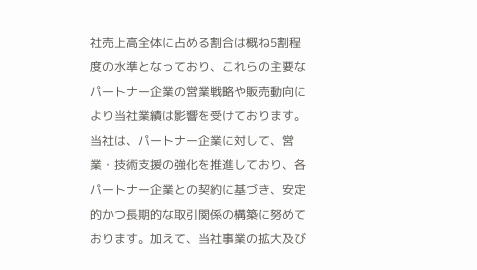社売上高全体に占める割合は概ね5割程度の水準となっており、これらの主要なパートナー企業の営業戦略や販売動向により当社業績は影響を受けております。
当社は、パートナー企業に対して、営業・技術支援の強化を推進しており、各パートナー企業との契約に基づき、安定的かつ長期的な取引関係の構築に努めております。加えて、当社事業の拡大及び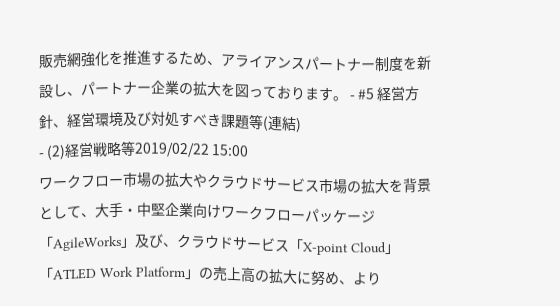販売網強化を推進するため、アライアンスパートナー制度を新設し、パートナー企業の拡大を図っております。 - #5 経営方針、経営環境及び対処すべき課題等(連結)
- (2)経営戦略等2019/02/22 15:00
ワークフロー市場の拡大やクラウドサービス市場の拡大を背景として、大手・中堅企業向けワークフローパッケージ「AgileWorks」及び、クラウドサービス「X-point Cloud」「ATLED Work Platform」の売上高の拡大に努め、より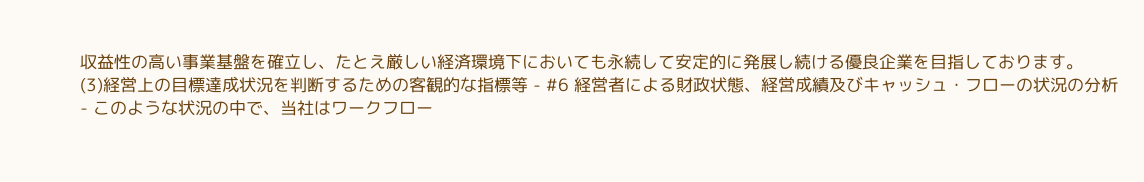収益性の高い事業基盤を確立し、たとえ厳しい経済環境下においても永続して安定的に発展し続ける優良企業を目指しております。
(3)経営上の目標達成状況を判断するための客観的な指標等 - #6 経営者による財政状態、経営成績及びキャッシュ・フローの状況の分析
- このような状況の中で、当社はワークフロー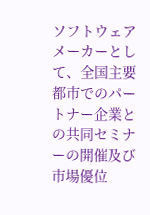ソフトウェアメーカーとして、全国主要都市でのパートナー企業との共同セミナーの開催及び市場優位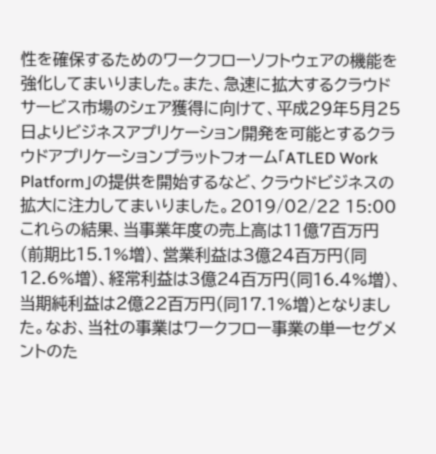性を確保するためのワークフローソフトウェアの機能を強化してまいりました。また、急速に拡大するクラウドサービス市場のシェア獲得に向けて、平成29年5月25日よりビジネスアプリケーション開発を可能とするクラウドアプリケーションプラットフォーム「ATLED Work Platform」の提供を開始するなど、クラウドビジネスの拡大に注力してまいりました。2019/02/22 15:00
これらの結果、当事業年度の売上高は11億7百万円(前期比15.1%増)、営業利益は3億24百万円(同12.6%増)、経常利益は3億24百万円(同16.4%増)、当期純利益は2億22百万円(同17.1%増)となりました。なお、当社の事業はワークフロー事業の単一セグメントのた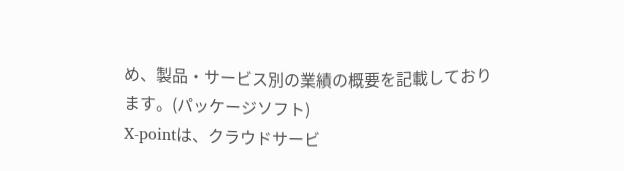め、製品・サービス別の業績の概要を記載しております。(パッケージソフト)
X-pointは、クラウドサービ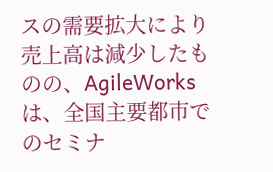スの需要拡大により売上高は減少したものの、AgileWorksは、全国主要都市でのセミナ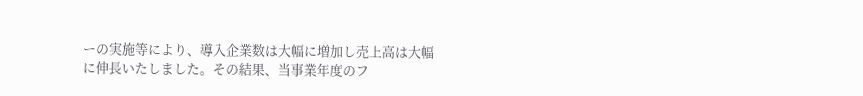ーの実施等により、導入企業数は大幅に増加し売上高は大幅に伸長いたしました。その結果、当事業年度のフ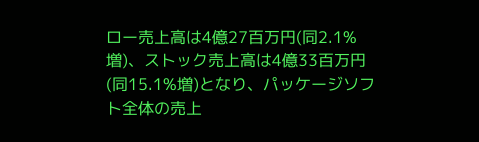ロー売上高は4億27百万円(同2.1%増)、ストック売上高は4億33百万円(同15.1%増)となり、パッケージソフト全体の売上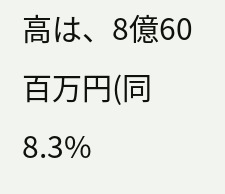高は、8億60百万円(同8.3%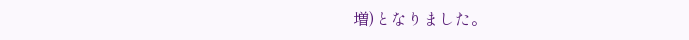増)となりました。